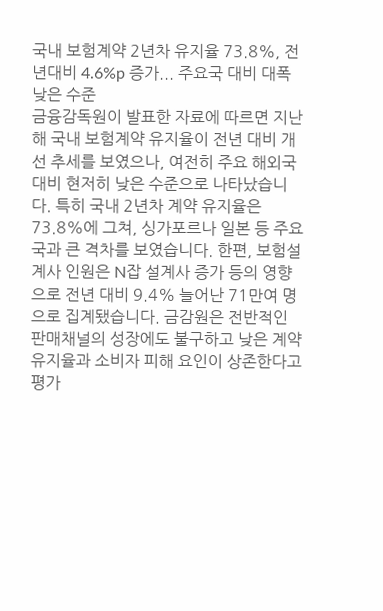국내 보험계약 2년차 유지율 73.8%, 전년대비 4.6%p 증가... 주요국 대비 대폭 낮은 수준
금융감독원이 발표한 자료에 따르면 지난해 국내 보험계약 유지율이 전년 대비 개선 추세를 보였으나, 여전히 주요 해외국 대비 현저히 낮은 수준으로 나타났습니다. 특히 국내 2년차 계약 유지율은 73.8%에 그쳐, 싱가포르나 일본 등 주요국과 큰 격차를 보였습니다. 한편, 보험설계사 인원은 N잡 설계사 증가 등의 영향으로 전년 대비 9.4% 늘어난 71만여 명으로 집계됐습니다. 금감원은 전반적인 판매채널의 성장에도 불구하고 낮은 계약 유지율과 소비자 피해 요인이 상존한다고 평가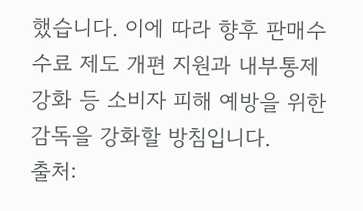했습니다. 이에 따라 향후 판매수수료 제도 개편 지원과 내부통제 강화 등 소비자 피해 예방을 위한 감독을 강화할 방침입니다.
출처: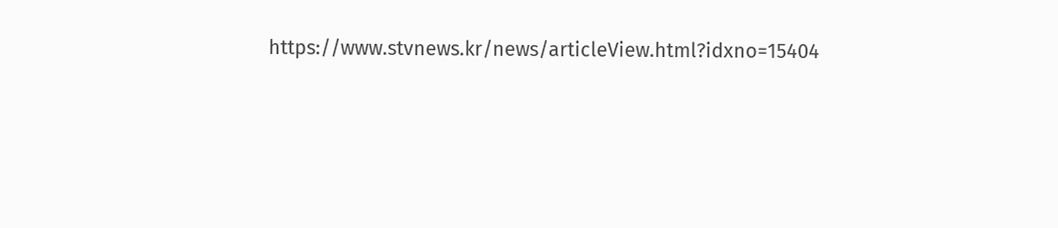https://www.stvnews.kr/news/articleView.html?idxno=15404